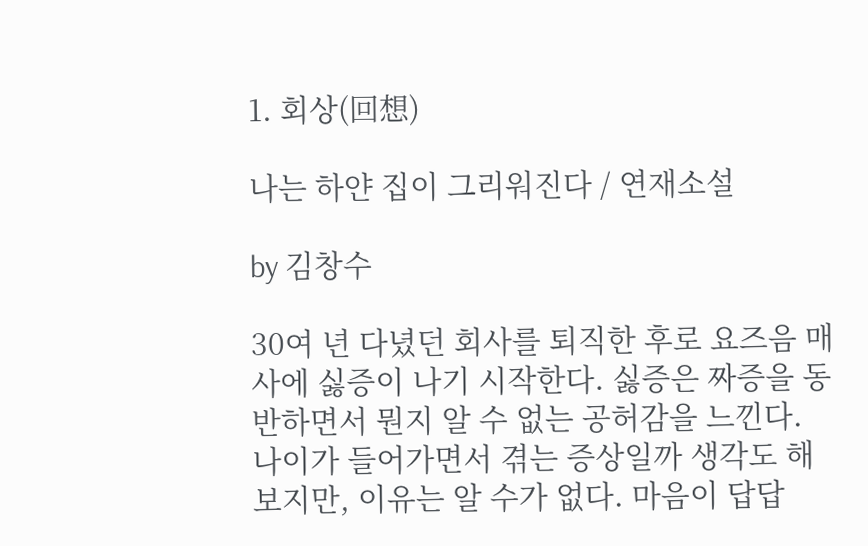1. 회상(回想)

나는 하얀 집이 그리워진다 / 연재소설

by 김창수

30여 년 다녔던 회사를 퇴직한 후로 요즈음 매사에 싫증이 나기 시작한다. 싫증은 짜증을 동반하면서 뭔지 알 수 없는 공허감을 느낀다. 나이가 들어가면서 겪는 증상일까 생각도 해보지만, 이유는 알 수가 없다. 마음이 답답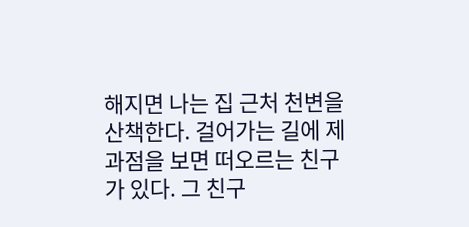해지면 나는 집 근처 천변을 산책한다. 걸어가는 길에 제과점을 보면 떠오르는 친구가 있다. 그 친구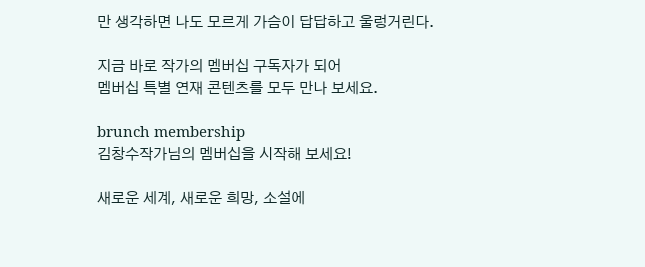만 생각하면 나도 모르게 가슴이 답답하고 울렁거린다.

지금 바로 작가의 멤버십 구독자가 되어
멤버십 특별 연재 콘텐츠를 모두 만나 보세요.

brunch membership
김창수작가님의 멤버십을 시작해 보세요!

새로운 세계, 새로운 희망, 소설에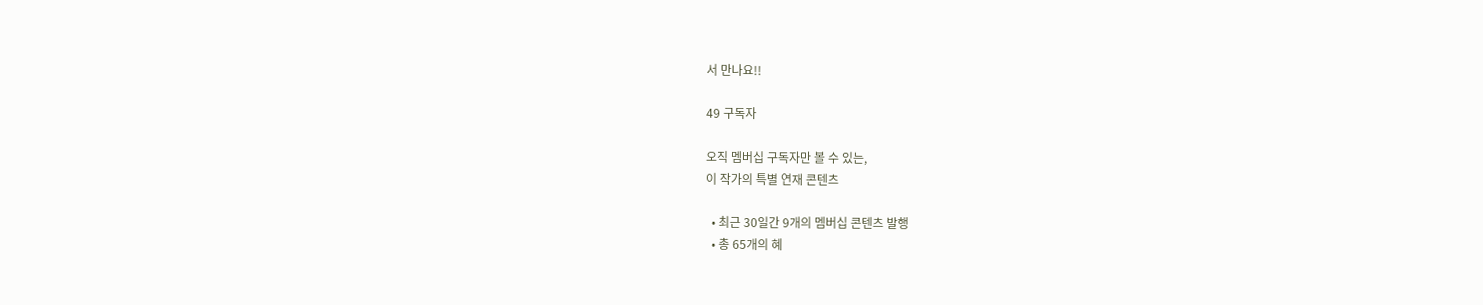서 만나요!!

49 구독자

오직 멤버십 구독자만 볼 수 있는,
이 작가의 특별 연재 콘텐츠

  • 최근 30일간 9개의 멤버십 콘텐츠 발행
  • 총 65개의 혜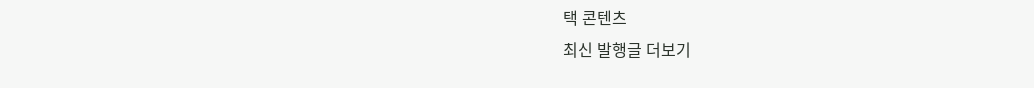택 콘텐츠
최신 발행글 더보기